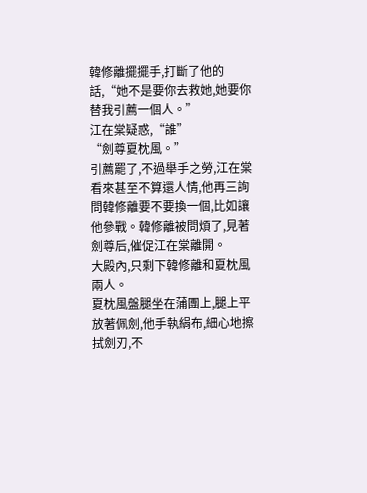韓修離擺擺手,打斷了他的話,“她不是要你去救她,她要你替我引薦一個人。”
江在棠疑惑,“誰”
“劍尊夏枕風。”
引薦罷了,不過舉手之勞,江在棠看來甚至不算還人情,他再三詢問韓修離要不要換一個,比如讓他參戰。韓修離被問煩了,見著劍尊后,催促江在棠離開。
大殿內,只剩下韓修離和夏枕風兩人。
夏枕風盤腿坐在蒲團上,腿上平放著佩劍,他手執絹布,細心地擦拭劍刃,不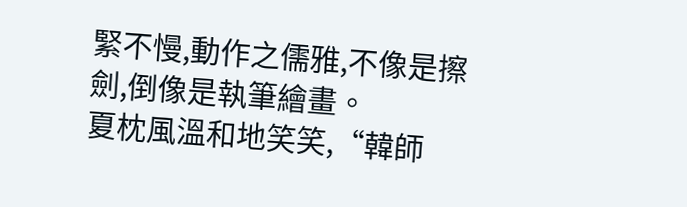緊不慢,動作之儒雅,不像是擦劍,倒像是執筆繪畫。
夏枕風溫和地笑笑,“韓師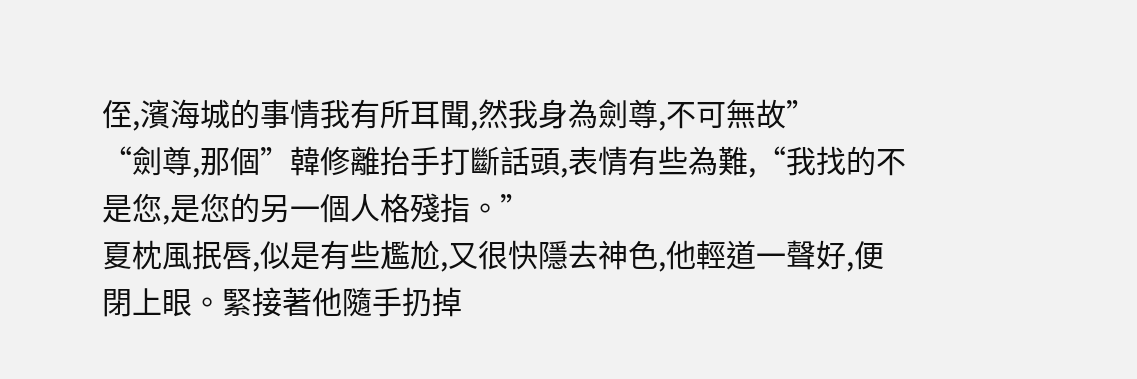侄,濱海城的事情我有所耳聞,然我身為劍尊,不可無故”
“劍尊,那個”韓修離抬手打斷話頭,表情有些為難,“我找的不是您,是您的另一個人格殘指。”
夏枕風抿唇,似是有些尷尬,又很快隱去神色,他輕道一聲好,便閉上眼。緊接著他隨手扔掉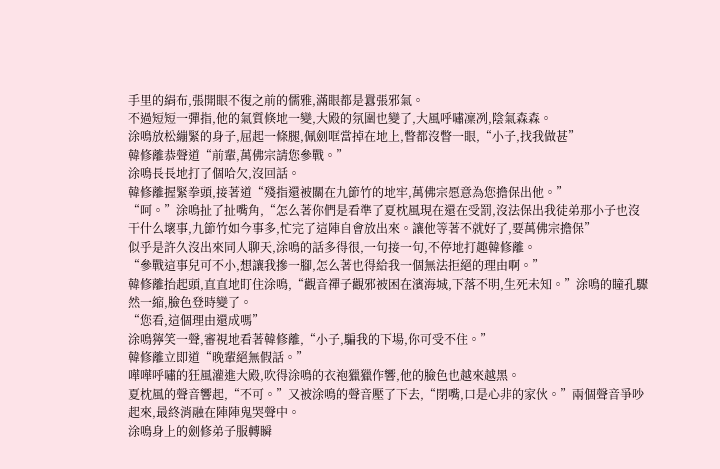手里的絹布,張開眼不復之前的儒雅,滿眼都是囂張邪氣。
不過短短一彈指,他的氣質倏地一變,大殿的氛圍也變了,大風呼嘯凜冽,陰氣森森。
涂鳴放松繃緊的身子,屈起一條腿,佩劍哐當掉在地上,瞥都沒瞥一眼,“小子,找我做甚”
韓修離恭聲道“前輩,萬佛宗請您參戰。”
涂鳴長長地打了個哈欠,沒回話。
韓修離握緊拳頭,接著道“殘指還被關在九節竹的地牢,萬佛宗愿意為您擔保出他。”
“呵。”涂鳴扯了扯嘴角,“怎么著你們是看準了夏枕風現在還在受罰,沒法保出我徒弟那小子也沒干什么壞事,九節竹如今事多,忙完了這陣自會放出來。讓他等著不就好了,要萬佛宗擔保”
似乎是許久沒出來同人聊天,涂鳴的話多得很,一句接一句,不停地打趣韓修離。
“參戰這事兒可不小,想讓我摻一腳,怎么著也得給我一個無法拒絕的理由啊。”
韓修離抬起頭,直直地盯住涂鳴,“觀音禪子觀邪被困在濱海城,下落不明,生死未知。”涂鳴的瞳孔驟然一縮,臉色登時變了。
“您看,這個理由還成嗎”
涂鳴獰笑一聲,審視地看著韓修離,“小子,騙我的下場,你可受不住。”
韓修離立即道“晚輩絕無假話。”
嘩嘩呼嘯的狂風灌進大殿,吹得涂鳴的衣袍獵獵作響,他的臉色也越來越黑。
夏枕風的聲音響起,“不可。”又被涂鳴的聲音壓了下去,“閉嘴,口是心非的家伙。”兩個聲音爭吵起來,最終消融在陣陣鬼哭聲中。
涂鳴身上的劍修弟子服轉瞬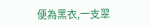便為黑衣,一支翠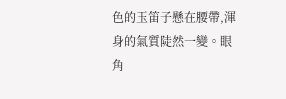色的玉笛子懸在腰帶,渾身的氣質陡然一變。眼角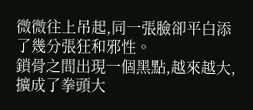微微往上吊起,同一張臉卻平白添了幾分張狂和邪性。
鎖骨之間出現一個黑點,越來越大,擴成了拳頭大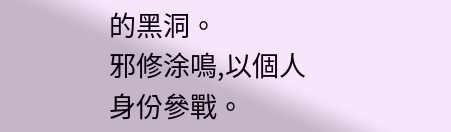的黑洞。
邪修涂鳴,以個人身份參戰。